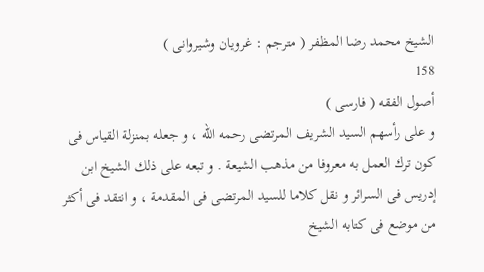الشيخ محمد رضا المظفر ( مترجم : غرويان وشيروانى )
158
أصول الفقه ( فارسى )
و على رأسهم السيد الشريف المرتضى رحمه اللّه ، و جعله بمنزلة القياس فى كون ترك العمل به معروفا من مذهب الشيعة . و تبعه على ذلك الشيخ ابن إدريس فى السرائر و نقل كلاما للسيد المرتضى فى المقدمة ، و انتقد فى أكثر من موضع فى كتابه الشيخ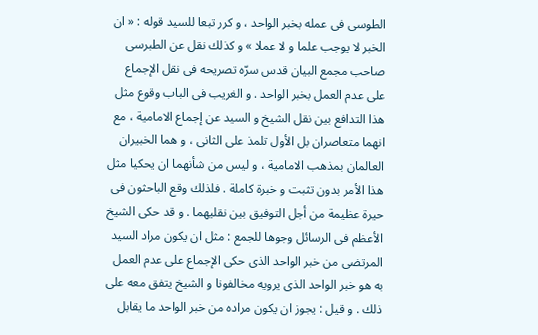الطوسى فى عمله بخبر الواحد ، و كرر تبعا للسيد قوله : « ان الخبر لا يوجب علما و لا عملا » و كذلك نقل عن الطبرسى صاحب مجمع البيان قدس سرّه تصريحه فى نقل الإجماع على عدم العمل بخبر الواحد . و الغريب فى الباب وقوع مثل هذا التدافع بين نقل الشيخ و السيد عن إجماع الامامية ، مع انهما متعاصران بل الأول تلمذ على الثانى ، و هما الخبيران العالمان بمذهب الامامية ، و ليس من شأنهما ان يحكيا مثل هذا الأمر بدون تثبت و خبرة كاملة . فلذلك وقع الباحثون فى حيرة عظيمة من أجل التوفيق بين نقليهما . و قد حكى الشيخ الأعظم فى الرسائل وجوها للجمع : مثل ان يكون مراد السيد المرتضى من خبر الواحد الذى حكى الإجماع على عدم العمل به هو خبر الواحد الذى يرويه مخالفونا و الشيخ يتفق معه على ذلك . و قيل : يجوز ان يكون مراده من خبر الواحد ما يقابل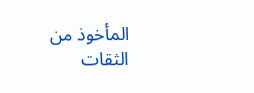المأخوذ من الثقات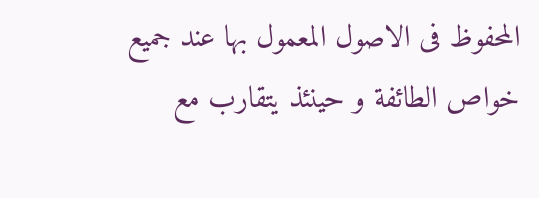المحفوظ فى الاصول المعمول بها عند جميع خواص الطائفة و حينئذ يتقارب مع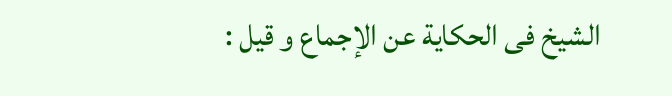الشيخ فى الحكاية عن الإجماع و قيل :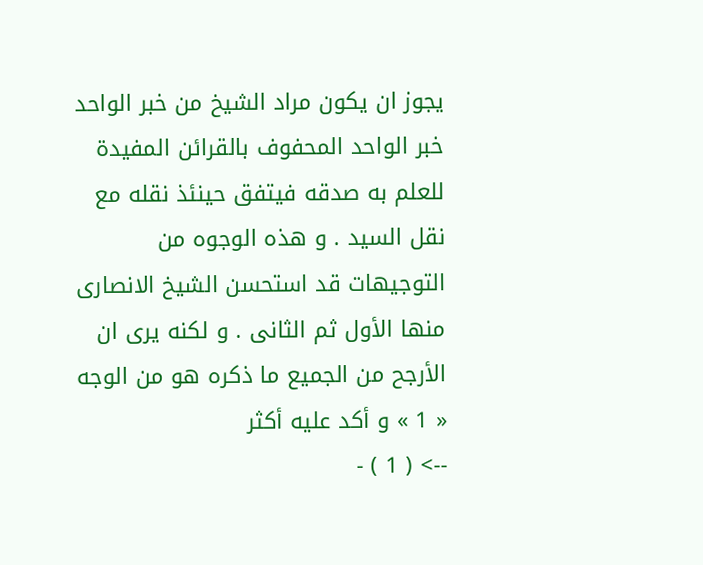يجوز ان يكون مراد الشيخ من خبر الواحد خبر الواحد المحفوف بالقرائن المفيدة للعلم به صدقه فيتفق حينئذ نقله مع نقل السيد . و هذه الوجوه من التوجيهات قد استحسن الشيخ الانصارى منها الأول ثم الثانى . و لكنه يرى ان الأرجح من الجميع ما ذكره هو من الوجه « 1 » و أكد عليه أكثر
--> ( 1 ) -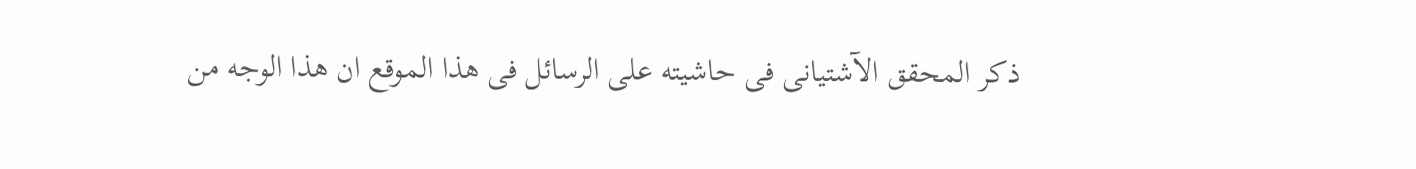ذكر المحقق الآشتيانى فى حاشيته على الرسائل فى هذا الموقع ان هذا الوجه من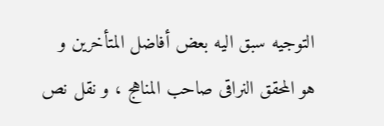التوجيه سبق اليه بعض أفاضل المتأخرين و هو المحقق النراقى صاحب المناهج ، و نقل نص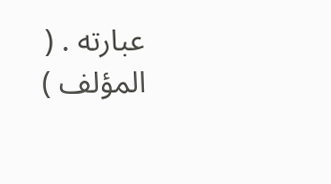عبارته . ( المؤلف )